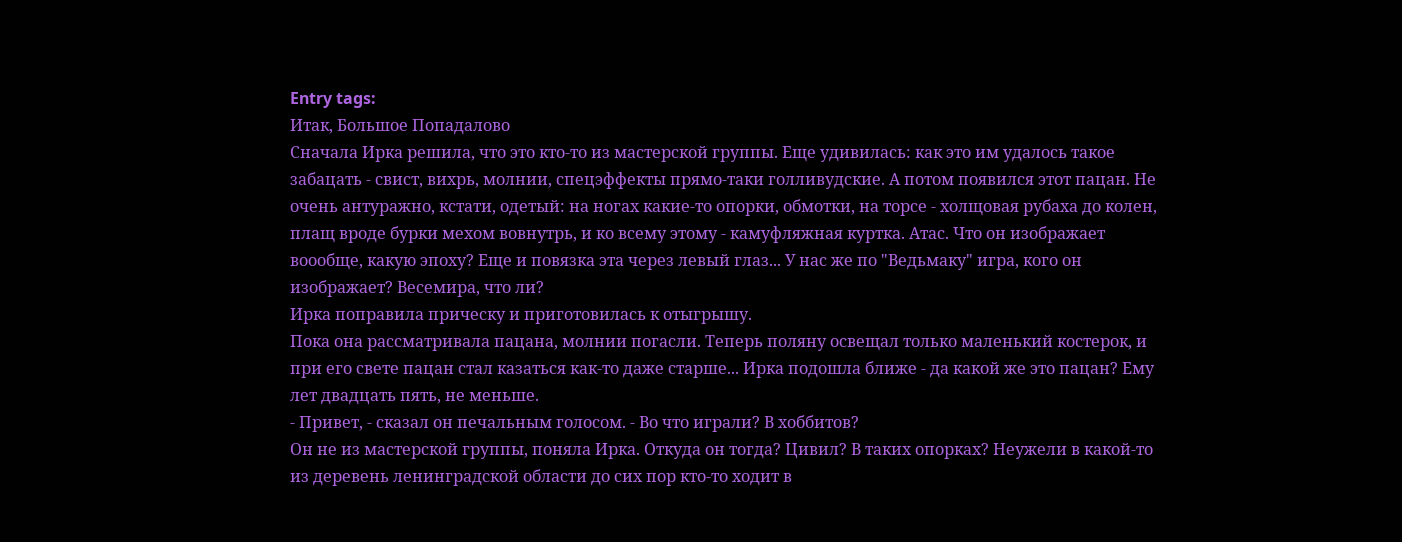Entry tags:
Итак, Большое Попадалово
Сначала Ирка решила, что это кто-то из мастерской группы. Еще удивилась: как это им удалось такое забацать - свист, вихрь, молнии, спецэффекты прямо-таки голливудские. А потом появился этот пацан. Не очень антуражно, кстати, одетый: на ногах какие-то опорки, обмотки, на торсе - холщовая рубаха до колен, плащ вроде бурки мехом вовнутрь, и ко всему этому - камуфляжная куртка. Атас. Что он изображает воообще, какую эпоху? Еще и повязка эта через левый глаз... У нас же по "Ведьмаку" игра, кого он изображает? Весемира, что ли?
Ирка поправила прическу и приготовилась к отыгрышу.
Пока она рассматривала пацана, молнии погасли. Теперь поляну освещал только маленький костерок, и при его свете пацан стал казаться как-то даже старше... Ирка подошла ближе - да какой же это пацан? Ему лет двадцать пять, не меньше.
- Привет, - сказал он печальным голосом. - Во что играли? В хоббитов?
Он не из мастерской группы, поняла Ирка. Откуда он тогда? Цивил? В таких опорках? Неужели в какой-то из деревень ленинградской области до сих пор кто-то ходит в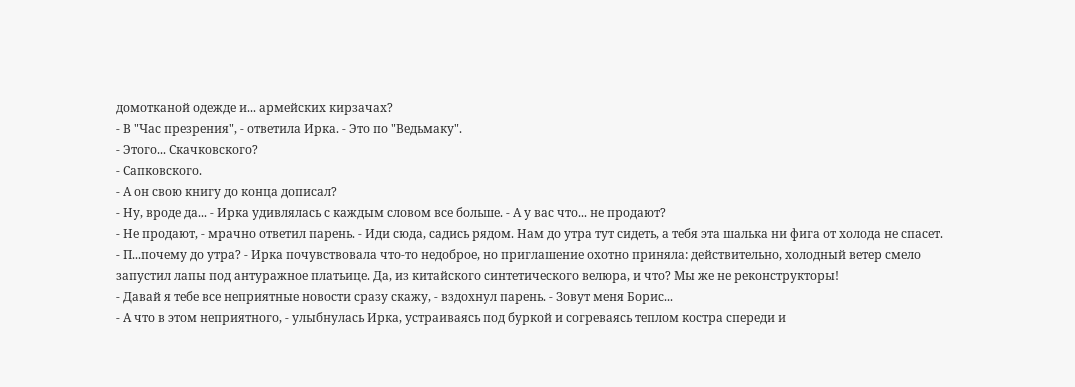домотканой одежде и... армейских кирзачах?
- В "Час презрения", - ответила Ирка. - Это по "Ведьмаку".
- Этого... Скачковского?
- Сапковского.
- А он свою книгу до конца дописал?
- Ну, вроде да... - Ирка удивлялась с каждым словом все больше. - А у вас что... не продают?
- Не продают, - мрачно ответил парень. - Иди сюда, садись рядом. Нам до утра тут сидеть, а тебя эта шалька ни фига от холода не спасет.
- П...почему до утра? - Ирка почувствовала что-то недоброе, но приглашение охотно приняла: действительно, холодный ветер смело запустил лапы под антуражное платьице. Да, из китайского синтетического велюра, и что? Мы же не реконструкторы!
- Давай я тебе все неприятные новости сразу скажу, - вздохнул парень. - Зовут меня Борис...
- А что в этом неприятного, - улыбнулась Ирка, устраиваясь под буркой и согреваясь теплом костра спереди и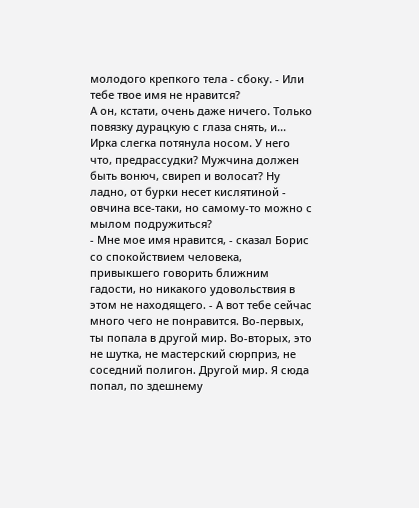молодого крепкого тела - сбоку. - Или тебе твое имя не нравится?
А он, кстати, очень даже ничего. Только повязку дурацкую с глаза снять, и... Ирка слегка потянула носом. У него что, предрассудки? Мужчина должен быть вонюч, свиреп и волосат? Ну ладно, от бурки несет кислятиной - овчина все-таки, но самому-то можно с мылом подружиться?
- Мне мое имя нравится, - сказал Борис со спокойствием человека, привыкшего говорить ближним гадости, но никакого удовольствия в этом не находящего. - А вот тебе сейчас много чего не понравится. Во-первых, ты попала в другой мир. Во-вторых, это не шутка, не мастерский сюрприз, не соседний полигон. Другой мир. Я сюда попал, по здешнему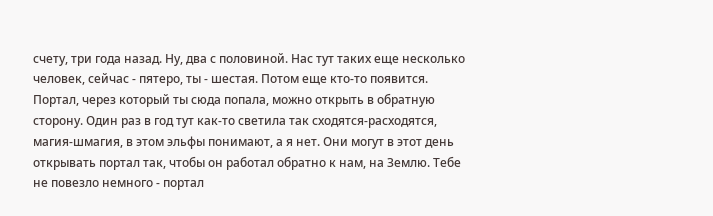счету, три года назад. Ну, два с половиной. Нас тут таких еще несколько человек, сейчас - пятеро, ты - шестая. Потом еще кто-то появится. Портал, через который ты сюда попала, можно открыть в обратную сторону. Один раз в год тут как-то светила так сходятся-расходятся, магия-шмагия, в этом эльфы понимают, а я нет. Они могут в этот день открывать портал так, чтобы он работал обратно к нам, на Землю. Тебе не повезло немного - портал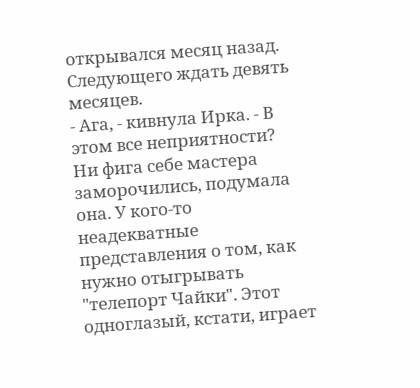открывался месяц назад. Следующего ждать девять месяцев.
- Ага, - кивнула Ирка. - В этом все неприятности?
Ни фига себе мастера заморочились, подумала она. У кого-то неадекватные представления о том, как нужно отыгрывать "телепорт Чайки". Этот одноглазый, кстати, играет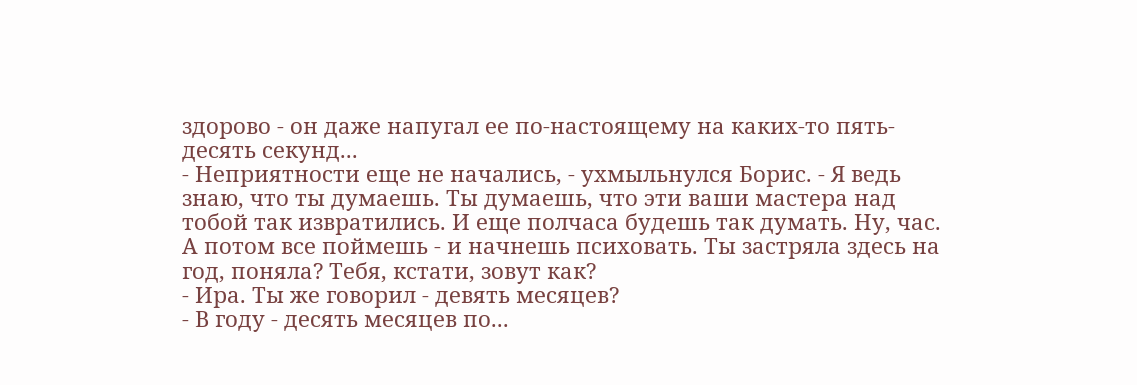здорово - он даже напугал ее по-настоящему на каких-то пять-десять секунд...
- Неприятности еще не начались, - ухмыльнулся Борис. - Я ведь знаю, что ты думаешь. Ты думаешь, что эти ваши мастера над тобой так извратились. И еще полчаса будешь так думать. Ну, час. А потом все поймешь - и начнешь психовать. Ты застряла здесь на год, поняла? Тебя, кстати, зовут как?
- Ира. Ты же говорил - девять месяцев?
- В году - десять месяцев по...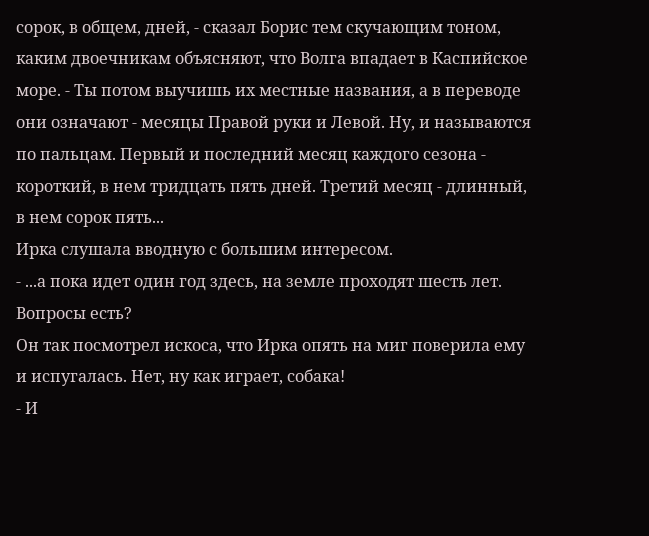сорок, в общем, дней, - сказал Борис тем скучающим тоном, каким двоечникам объясняют, что Волга впадает в Каспийское море. - Ты потом выучишь их местные названия, а в переводе они означают - месяцы Правой руки и Левой. Ну, и называются по пальцам. Первый и последний месяц каждого сезона - короткий, в нем тридцать пять дней. Третий месяц - длинный, в нем сорок пять...
Ирка слушала вводную с большим интересом.
- ...а пока идет один год здесь, на земле проходят шесть лет. Вопросы есть?
Он так посмотрел искоса, что Ирка опять на миг поверила ему и испугалась. Нет, ну как играет, собака!
- И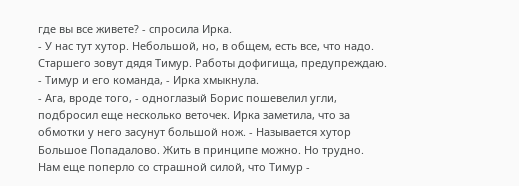где вы все живете? - спросила Ирка.
- У нас тут хутор. Небольшой, но, в общем, есть все, что надо. Старшего зовут дядя Тимур. Работы дофигища, предупреждаю.
- Тимур и его команда, - Ирка хмыкнула.
- Ага, вроде того, - одноглазый Борис пошевелил угли, подбросил еще несколько веточек. Ирка заметила, что за обмотки у него засунут большой нож. - Называется хутор Большое Попадалово. Жить в принципе можно. Но трудно. Нам еще поперло со страшной силой, что Тимур -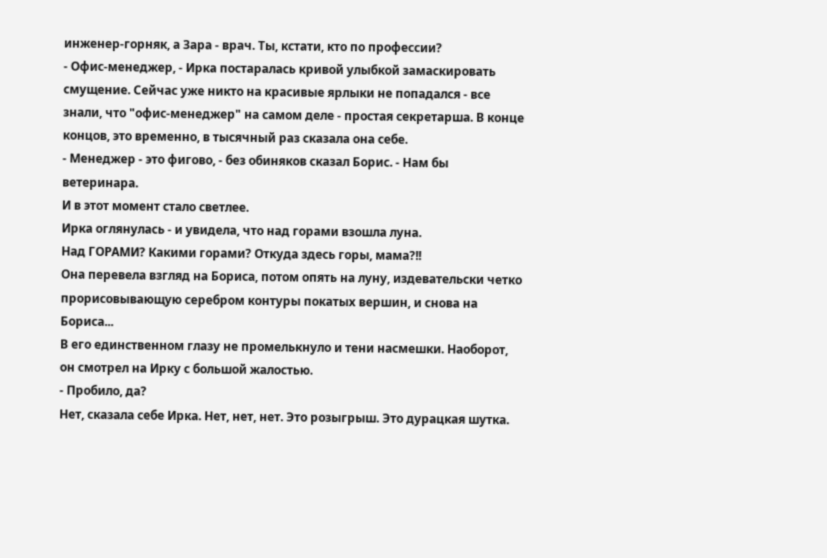инженер-горняк, а Зара - врач. Ты, кстати, кто по профессии?
- Офис-менеджер, - Ирка постаралась кривой улыбкой замаскировать смущение. Сейчас уже никто на красивые ярлыки не попадался - все знали, что "офис-менеджер" на самом деле - простая секретарша. В конце концов, это временно, в тысячный раз сказала она себе.
- Менеджер - это фигово, - без обиняков сказал Борис. - Нам бы ветеринара.
И в этот момент стало светлее.
Ирка оглянулась - и увидела, что над горами взошла луна.
Над ГОРАМИ? Какими горами? Откуда здесь горы, мама?!!
Она перевела взгляд на Бориса, потом опять на луну, издевательски четко прорисовывающую серебром контуры покатых вершин, и снова на Бориса...
В его единственном глазу не промелькнуло и тени насмешки. Наоборот, он смотрел на Ирку с большой жалостью.
- Пробило, да?
Нет, сказала себе Ирка. Нет, нет, нет. Это розыгрыш. Это дурацкая шутка.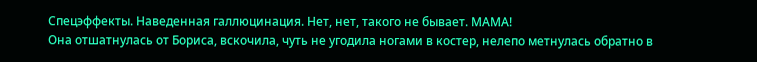Спецэффекты. Наведенная галлюцинация. Нет, нет, такого не бывает. МАМА!
Она отшатнулась от Бориса, вскочила, чуть не угодила ногами в костер, нелепо метнулась обратно в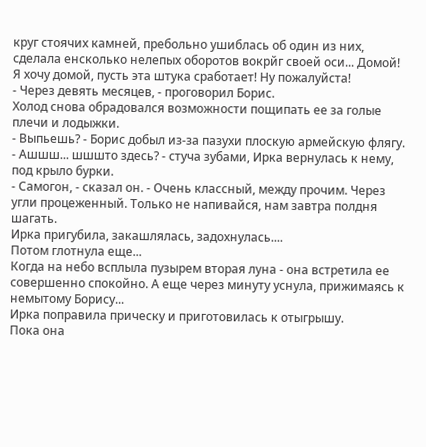круг стоячих камней, пребольно ушиблась об один из них, сделала енсколько нелепых оборотов вокрйг своей оси... Домой! Я хочу домой, пусть эта штука сработает! Ну пожалуйста!
- Через девять месяцев, - проговорил Борис.
Холод снова обрадовался возможности пощипать ее за голые плечи и лодыжки.
- Выпьешь? - Борис добыл из-за пазухи плоскую армейскую флягу.
- Ашшш... шшшто здесь? - стуча зубами, Ирка вернулась к нему, под крыло бурки.
- Самогон, - сказал он. - Очень классный, между прочим. Через угли процеженный. Только не напивайся, нам завтра полдня шагать.
Ирка пригубила, закашлялась, задохнулась....
Потом глотнула еще...
Когда на небо всплыла пузырем вторая луна - она встретила ее совершенно спокойно. А еще через минуту уснула, прижимаясь к немытому Борису...
Ирка поправила прическу и приготовилась к отыгрышу.
Пока она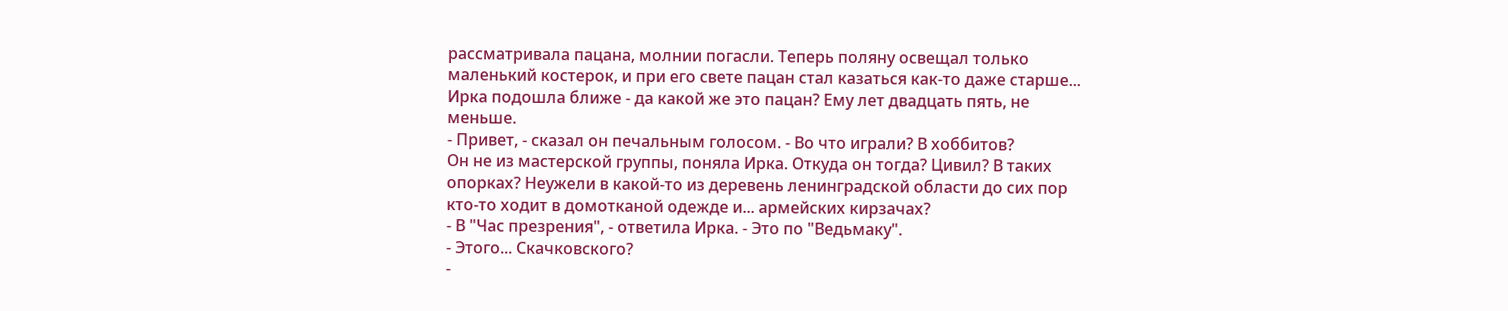рассматривала пацана, молнии погасли. Теперь поляну освещал только маленький костерок, и при его свете пацан стал казаться как-то даже старше... Ирка подошла ближе - да какой же это пацан? Ему лет двадцать пять, не меньше.
- Привет, - сказал он печальным голосом. - Во что играли? В хоббитов?
Он не из мастерской группы, поняла Ирка. Откуда он тогда? Цивил? В таких опорках? Неужели в какой-то из деревень ленинградской области до сих пор кто-то ходит в домотканой одежде и... армейских кирзачах?
- В "Час презрения", - ответила Ирка. - Это по "Ведьмаку".
- Этого... Скачковского?
-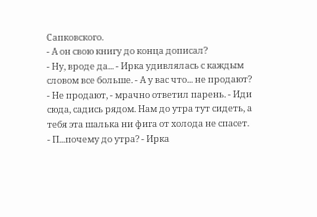Сапковского.
- А он свою книгу до конца дописал?
- Ну, вроде да... - Ирка удивлялась с каждым словом все больше. - А у вас что... не продают?
- Не продают, - мрачно ответил парень. - Иди сюда, садись рядом. Нам до утра тут сидеть, а тебя эта шалька ни фига от холода не спасет.
- П...почему до утра? - Ирка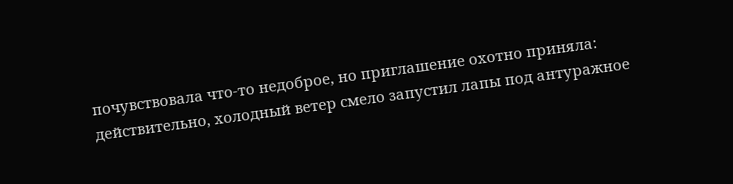почувствовала что-то недоброе, но приглашение охотно приняла: действительно, холодный ветер смело запустил лапы под антуражное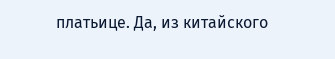платьице. Да, из китайского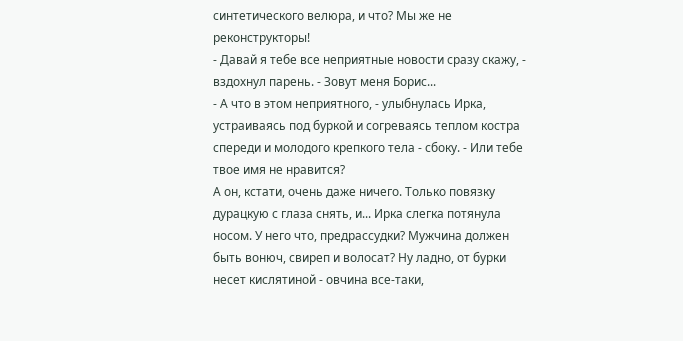синтетического велюра, и что? Мы же не реконструкторы!
- Давай я тебе все неприятные новости сразу скажу, - вздохнул парень. - Зовут меня Борис...
- А что в этом неприятного, - улыбнулась Ирка, устраиваясь под буркой и согреваясь теплом костра спереди и молодого крепкого тела - сбоку. - Или тебе твое имя не нравится?
А он, кстати, очень даже ничего. Только повязку дурацкую с глаза снять, и... Ирка слегка потянула носом. У него что, предрассудки? Мужчина должен быть вонюч, свиреп и волосат? Ну ладно, от бурки несет кислятиной - овчина все-таки,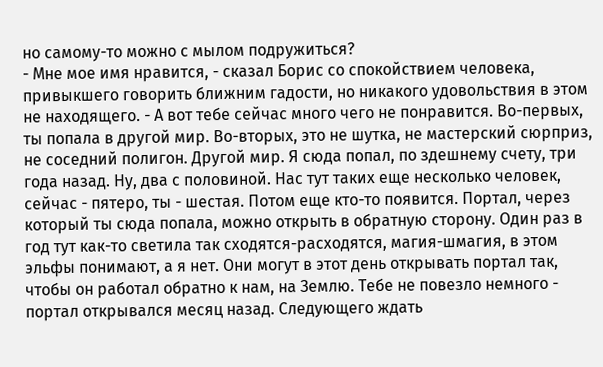но самому-то можно с мылом подружиться?
- Мне мое имя нравится, - сказал Борис со спокойствием человека, привыкшего говорить ближним гадости, но никакого удовольствия в этом не находящего. - А вот тебе сейчас много чего не понравится. Во-первых, ты попала в другой мир. Во-вторых, это не шутка, не мастерский сюрприз, не соседний полигон. Другой мир. Я сюда попал, по здешнему счету, три года назад. Ну, два с половиной. Нас тут таких еще несколько человек, сейчас - пятеро, ты - шестая. Потом еще кто-то появится. Портал, через который ты сюда попала, можно открыть в обратную сторону. Один раз в год тут как-то светила так сходятся-расходятся, магия-шмагия, в этом эльфы понимают, а я нет. Они могут в этот день открывать портал так, чтобы он работал обратно к нам, на Землю. Тебе не повезло немного - портал открывался месяц назад. Следующего ждать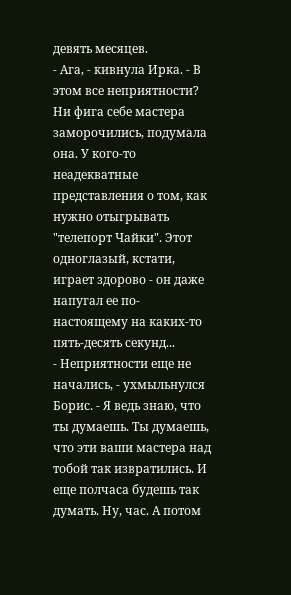девять месяцев.
- Ага, - кивнула Ирка. - В этом все неприятности?
Ни фига себе мастера заморочились, подумала она. У кого-то неадекватные представления о том, как нужно отыгрывать "телепорт Чайки". Этот одноглазый, кстати, играет здорово - он даже напугал ее по-настоящему на каких-то пять-десять секунд...
- Неприятности еще не начались, - ухмыльнулся Борис. - Я ведь знаю, что ты думаешь. Ты думаешь, что эти ваши мастера над тобой так извратились. И еще полчаса будешь так думать. Ну, час. А потом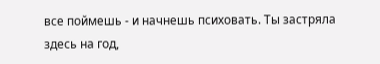все поймешь - и начнешь психовать. Ты застряла здесь на год,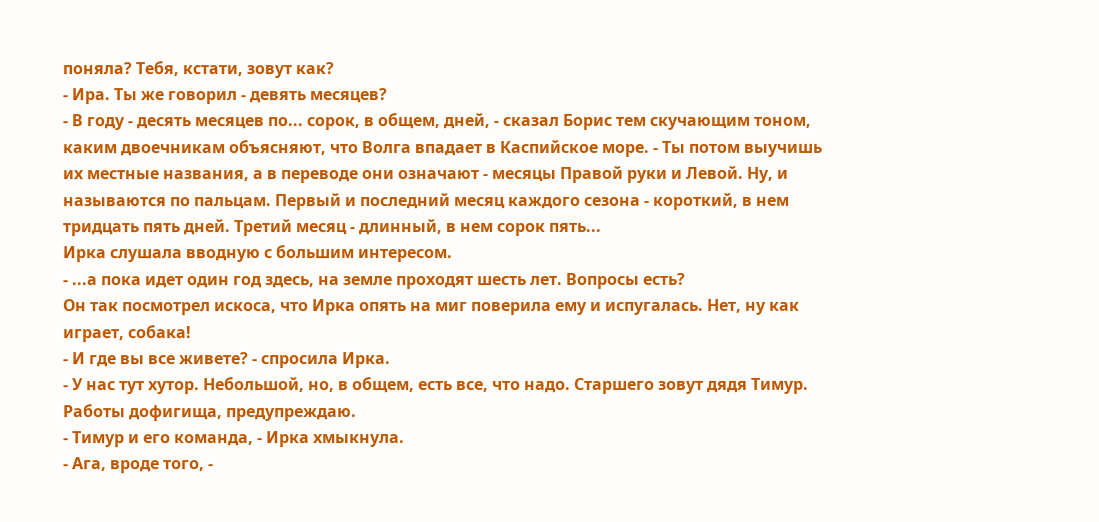поняла? Тебя, кстати, зовут как?
- Ира. Ты же говорил - девять месяцев?
- В году - десять месяцев по... сорок, в общем, дней, - сказал Борис тем скучающим тоном, каким двоечникам объясняют, что Волга впадает в Каспийское море. - Ты потом выучишь их местные названия, а в переводе они означают - месяцы Правой руки и Левой. Ну, и называются по пальцам. Первый и последний месяц каждого сезона - короткий, в нем тридцать пять дней. Третий месяц - длинный, в нем сорок пять...
Ирка слушала вводную с большим интересом.
- ...а пока идет один год здесь, на земле проходят шесть лет. Вопросы есть?
Он так посмотрел искоса, что Ирка опять на миг поверила ему и испугалась. Нет, ну как играет, собака!
- И где вы все живете? - спросила Ирка.
- У нас тут хутор. Небольшой, но, в общем, есть все, что надо. Старшего зовут дядя Тимур. Работы дофигища, предупреждаю.
- Тимур и его команда, - Ирка хмыкнула.
- Ага, вроде того, -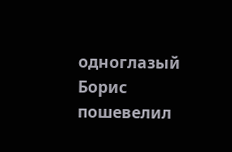одноглазый Борис пошевелил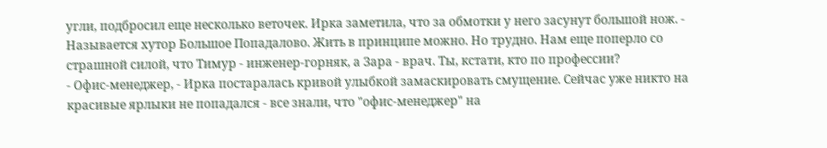угли, подбросил еще несколько веточек. Ирка заметила, что за обмотки у него засунут большой нож. - Называется хутор Большое Попадалово. Жить в принципе можно. Но трудно. Нам еще поперло со страшной силой, что Тимур - инженер-горняк, а Зара - врач. Ты, кстати, кто по профессии?
- Офис-менеджер, - Ирка постаралась кривой улыбкой замаскировать смущение. Сейчас уже никто на красивые ярлыки не попадался - все знали, что "офис-менеджер" на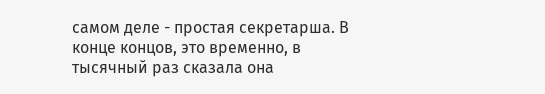самом деле - простая секретарша. В конце концов, это временно, в тысячный раз сказала она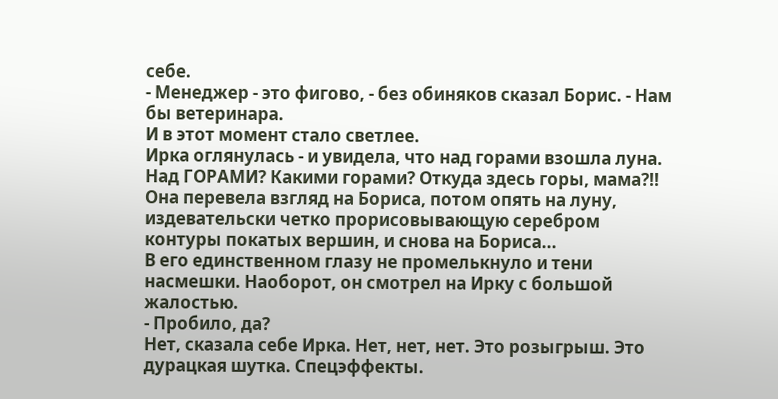себе.
- Менеджер - это фигово, - без обиняков сказал Борис. - Нам бы ветеринара.
И в этот момент стало светлее.
Ирка оглянулась - и увидела, что над горами взошла луна.
Над ГОРАМИ? Какими горами? Откуда здесь горы, мама?!!
Она перевела взгляд на Бориса, потом опять на луну, издевательски четко прорисовывающую серебром контуры покатых вершин, и снова на Бориса...
В его единственном глазу не промелькнуло и тени насмешки. Наоборот, он смотрел на Ирку с большой жалостью.
- Пробило, да?
Нет, сказала себе Ирка. Нет, нет, нет. Это розыгрыш. Это дурацкая шутка. Спецэффекты.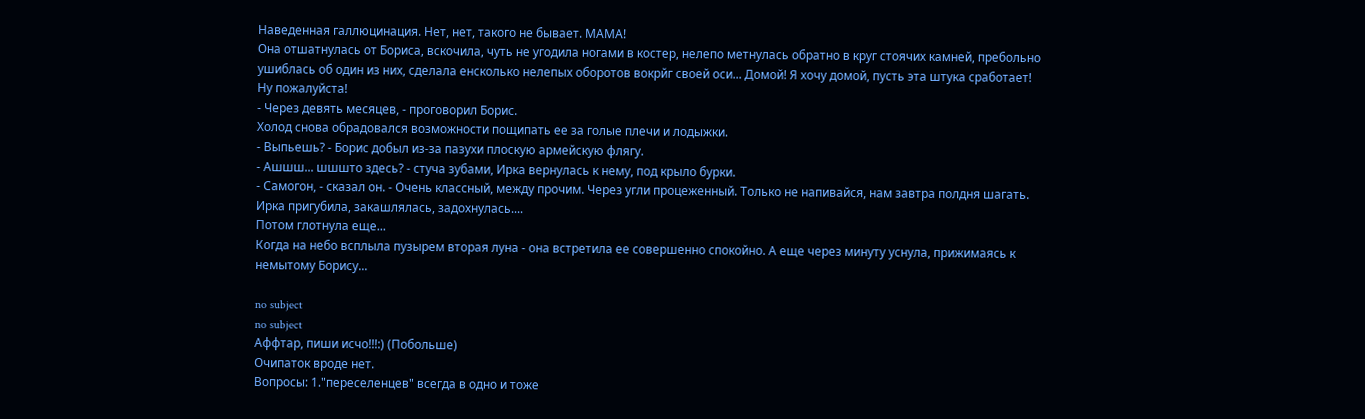Наведенная галлюцинация. Нет, нет, такого не бывает. МАМА!
Она отшатнулась от Бориса, вскочила, чуть не угодила ногами в костер, нелепо метнулась обратно в круг стоячих камней, пребольно ушиблась об один из них, сделала енсколько нелепых оборотов вокрйг своей оси... Домой! Я хочу домой, пусть эта штука сработает! Ну пожалуйста!
- Через девять месяцев, - проговорил Борис.
Холод снова обрадовался возможности пощипать ее за голые плечи и лодыжки.
- Выпьешь? - Борис добыл из-за пазухи плоскую армейскую флягу.
- Ашшш... шшшто здесь? - стуча зубами, Ирка вернулась к нему, под крыло бурки.
- Самогон, - сказал он. - Очень классный, между прочим. Через угли процеженный. Только не напивайся, нам завтра полдня шагать.
Ирка пригубила, закашлялась, задохнулась....
Потом глотнула еще...
Когда на небо всплыла пузырем вторая луна - она встретила ее совершенно спокойно. А еще через минуту уснула, прижимаясь к немытому Борису...

no subject
no subject
Аффтар, пиши исчо!!!:) (Побольше)
Очипаток вроде нет.
Вопросы: 1."переселенцев" всегда в одно и тоже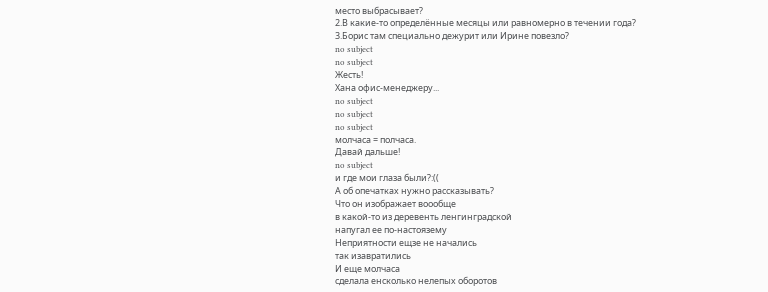место выбрасывает?
2.В какие-то определённые месяцы или равномерно в течении года?
3.Борис там специально дежурит или Ирине повезло?
no subject
no subject
Жесть!
Хана офис-менеджеру...
no subject
no subject
no subject
молчаса = полчаса.
Давай дальше!
no subject
и где мои глаза были?:((
А об опечатках нужно рассказывать?
Что он изображает воообще
в какой-то из деревенть ленгинградской
напугал ее по-настоязему
Неприятности ещзе не начались
так изавратились
И еще молчаса
сделала енсколько нелепых оборотов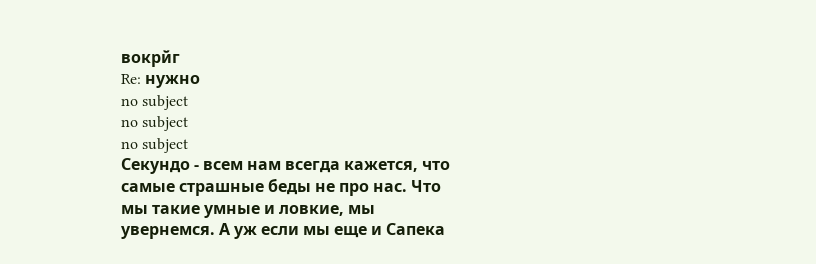вокрйг
Re: нужно
no subject
no subject
no subject
Секундо - всем нам всегда кажется, что самые страшные беды не про нас. Что мы такие умные и ловкие, мы увернемся. А уж если мы еще и Сапека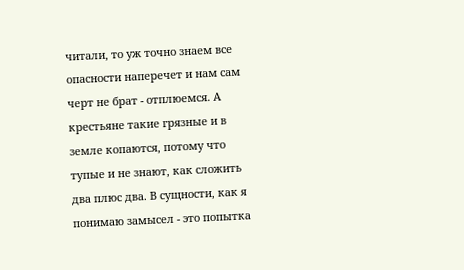читали, то уж точно знаем все опасности наперечет и нам сам черт не брат - отплюемся. А крестьяне такие грязные и в земле копаются, потому что тупые и не знают, как сложить два плюс два. В сущности, как я понимаю замысел - это попытка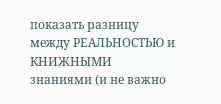показать разницу между РЕАЛЬНОСТЬЮ и КНИЖНЫМИ знаниями (и не важно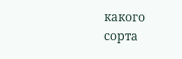какого сорта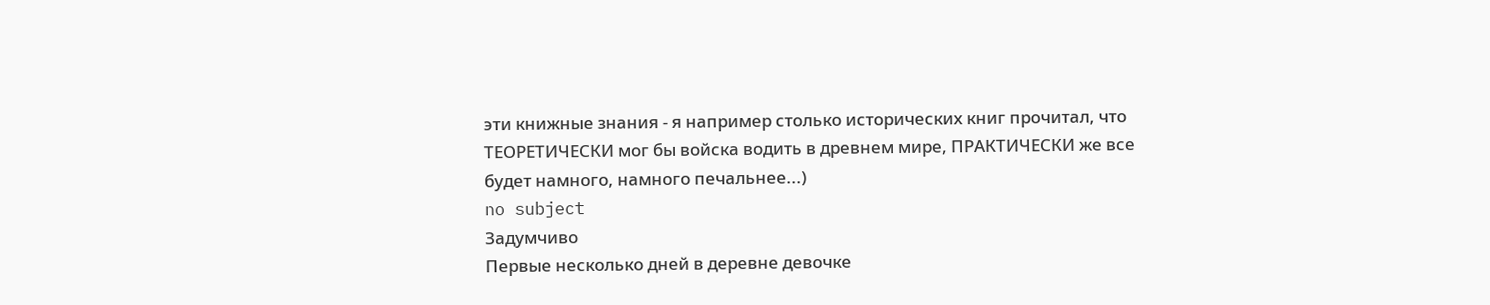эти книжные знания - я например столько исторических книг прочитал, что ТЕОРЕТИЧЕСКИ мог бы войска водить в древнем мире, ПРАКТИЧЕСКИ же все будет намного, намного печальнее...)
no subject
Задумчиво
Первые несколько дней в деревне девочке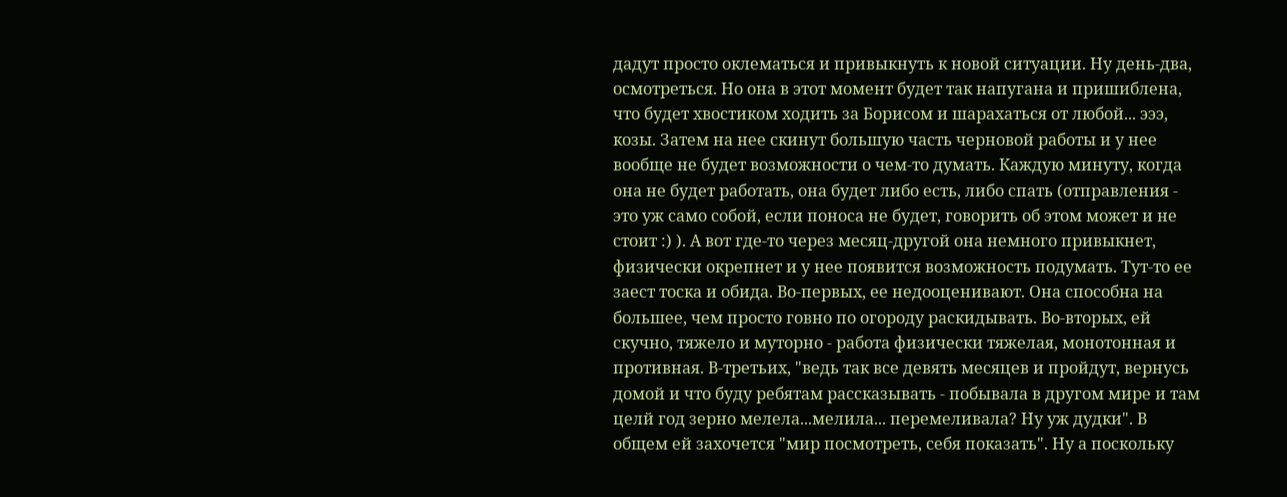дадут просто оклематься и привыкнуть к новой ситуации. Ну день-два, осмотреться. Но она в этот момент будет так напугана и пришиблена, что будет хвостиком ходить за Борисом и шарахаться от любой... эээ, козы. Затем на нее скинут большую часть черновой работы и у нее вообще не будет возможности о чем-то думать. Каждую минуту, когда она не будет работать, она будет либо есть, либо спать (отправления - это уж само собой, если поноса не будет, говорить об этом может и не стоит :) ). А вот где-то через месяц-другой она немного привыкнет, физически окрепнет и у нее появится возможность подумать. Тут-то ее заест тоска и обида. Во-первых, ее недооценивают. Она способна на большее, чем просто говно по огороду раскидывать. Во-вторых, ей скучно, тяжело и муторно - работа физически тяжелая, монотонная и противная. В-третьих, "ведь так все девять месяцев и пройдут, вернусь домой и что буду ребятам рассказывать - побывала в другом мире и там целй год зерно мелела...мелила... перемеливала? Ну уж дудки". В общем ей захочется "мир посмотреть, себя показать". Ну а поскольку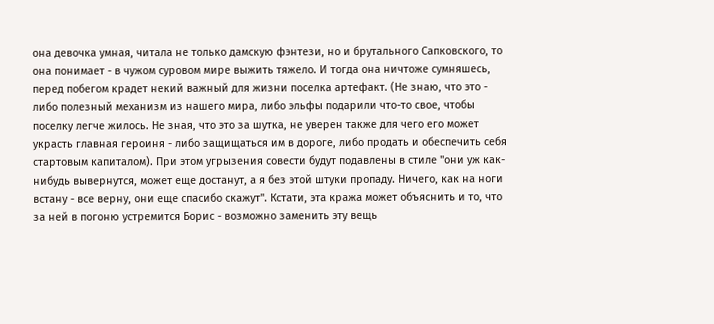она девочка умная, читала не только дамскую фэнтези, но и брутального Сапковского, то она понимает - в чужом суровом мире выжить тяжело. И тогда она ничтоже сумняшесь, перед побегом крадет некий важный для жизни поселка артефакт. (Не знаю, что это - либо полезный механизм из нашего мира, либо эльфы подарили что-то свое, чтобы поселку легче жилось. Не зная, что это за шутка, не уверен также для чего его может украсть главная героиня - либо защищаться им в дороге, либо продать и обеспечить себя стартовым капиталом). При этом угрызения совести будут подавлены в стиле "они уж как-нибудь вывернутся, может еще достанут, а я без этой штуки пропаду. Ничего, как на ноги встану - все верну, они еще спасибо скажут". Кстати, эта кража может объяснить и то, что за ней в погоню устремится Борис - возможно заменить эту вещь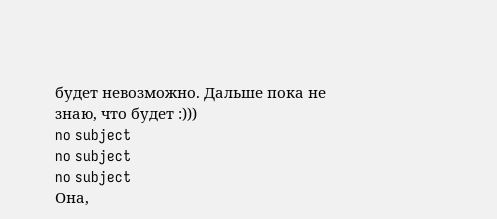будет невозможно. Дальше пока не знаю, что будет :)))
no subject
no subject
no subject
Она,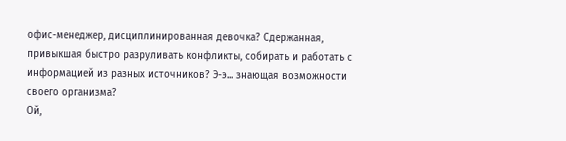офис-менеджер, дисциплинированная девочка? Сдержанная, привыкшая быстро разруливать конфликты, собирать и работать с информацией из разных источников? Э-э... знающая возможности своего организма?
Ой,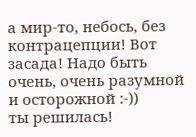а мир-то, небось, без контрацепции! Вот засада! Надо быть очень, очень разумной и осторожной :-))
ты решилась!